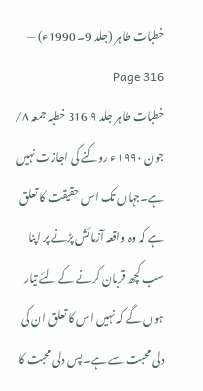خطبات طاہر (جلد 9۔ 1990ء) — Page 316
خطبات طاہر جلد ۹ 316 خطبہ جمعہ ۸/ جون ۱۹۹۰ء روکنے کی اجازت نہیں ہے۔جہاں تک اس حقیقت کا تعلق ہے کہ وہ واقعہ آزمائش پڑنے پر اپنا سب کچھ قربان کرنے کے لئے تیار ہوں گے کہ نہیں اس کا تعلق ان کی دلی محبت سے ہے۔پس دلی محبت کا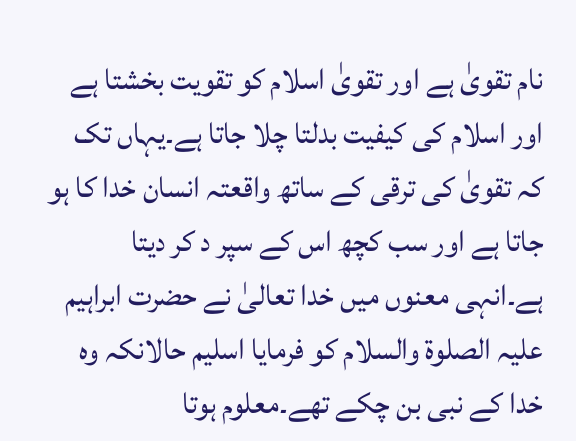نام تقویٰ ہے اور تقویٰ اسلام کو تقویت بخشتا ہے اور اسلام کی کیفیت بدلتا چلا جاتا ہے۔یہاں تک کہ تقویٰ کی ترقی کے ساتھ واقعتہ انسان خدا کا ہو جاتا ہے اور سب کچھ اس کے سپر د کر دیتا ہے۔انہی معنوں میں خدا تعالیٰ نے حضرت ابراہیم علیہ الصلوۃ والسلام کو فرمایا اسليم حالانکہ وہ خدا کے نبی بن چکے تھے۔معلوم ہوتا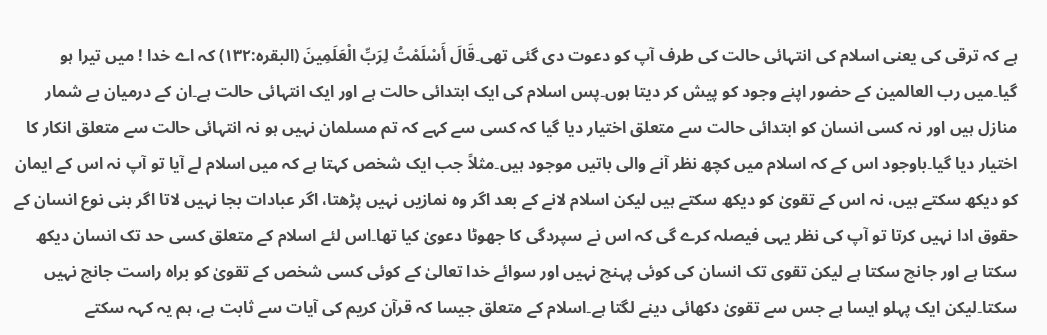ہے کہ ترقی کی یعنی اسلام کی انتہائی حالت کی طرف آپ کو دعوت دی گئی تھی۔قَالَ أَسْلَمْتُ لِرَبِّ الْعَلَمِينَ (البقره:۱۳۲) کہ اے خدا ! میں تیرا ہو گیا۔میں رب العالمین کے حضور اپنے وجود کو پیش کر دیتا ہوں۔پس اسلام کی ایک ابتدائی حالت ہے اور ایک انتہائی حالت ہے۔ان کے درمیان بے شمار منازل ہیں اور نہ کسی انسان کو ابتدائی حالت سے متعلق اختیار دیا گیا کہ کسی سے کہے کہ تم مسلمان نہیں ہو نہ انتہائی حالت سے متعلق انکار کا اختیار دیا گیا۔باوجود اس کے کہ اسلام میں کچھ نظر آنے والی باتیں موجود ہیں۔مثلاً جب ایک شخص کہتا ہے کہ میں اسلام لے آیا تو آپ نہ اس کے ایمان کو دیکھ سکتے ہیں، نہ اس کے تقویٰ کو دیکھ سکتے ہیں لیکن اسلام لانے کے بعد اگر وہ نمازیں نہیں پڑھتا، اگر عبادات بجا نہیں لاتا اگر بنی نوع انسان کے حقوق ادا نہیں کرتا تو آپ کی نظر یہی فیصلہ کرے گی کہ اس نے سپردگی کا جھوٹا دعویٰ کیا تھا۔اس لئے اسلام کے متعلق کسی حد تک انسان دیکھ سکتا ہے اور جانچ سکتا ہے لیکن تقوی تک انسان کی کوئی پہنچ نہیں اور سوائے خدا تعالیٰ کے کوئی کسی شخص کے تقویٰ کو براہ راست جانچ نہیں سکتا۔لیکن ایک پہلو ایسا ہے جس سے تقویٰ دکھائی دینے لگتا ہے۔اسلام کے متعلق جیسا کہ قرآن کریم کی آیات سے ثابت ہے، ہم یہ کہہ سکتے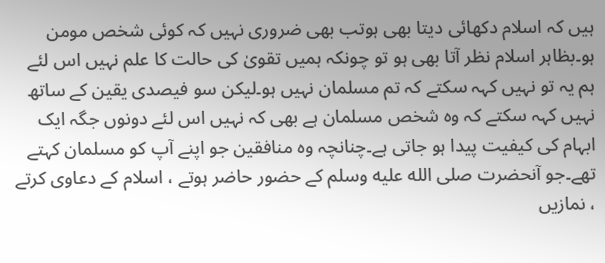ہیں کہ اسلام دکھائی دیتا بھی ہوتب بھی ضروری نہیں کہ کوئی شخص مومن ہو۔بظاہر اسلام نظر آتا بھی ہو تو چونکہ ہمیں تقویٰ کی حالت کا علم نہیں اس لئے ہم یہ تو نہیں کہہ سکتے کہ تم مسلمان نہیں ہو۔لیکن سو فیصدی یقین کے ساتھ نہیں کہہ سکتے کہ وہ شخص مسلمان ہے بھی کہ نہیں اس لئے دونوں جگہ ایک ابہام کی کیفیت پیدا ہو جاتی ہے۔چنانچہ وہ منافقین جو اپنے آپ کو مسلمان کہتے تھے۔جو آنحضرت صلى الله عليه وسلم کے حضور حاضر ہوتے ، اسلام کے دعاوی کرتے ، نمازیں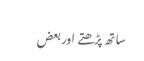ساتھ پڑھتے اور بعض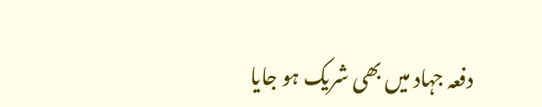دفعہ جہاد میں بھی شریک ہو جایا